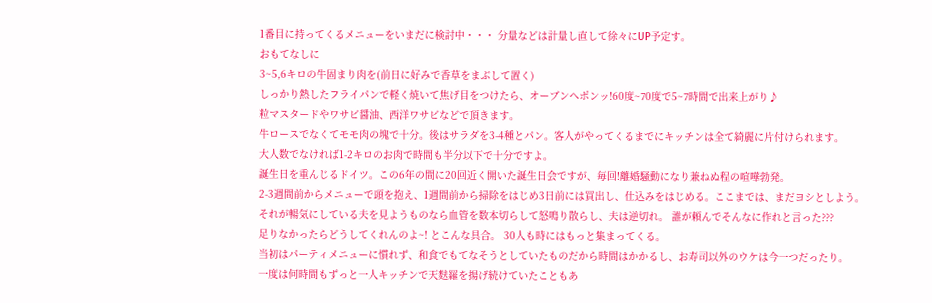1番目に持ってくるメニューをいまだに検討中・・・ 分量などは計量し直して徐々にUP予定す。
おもてなしに
3~5,6キロの牛固まり肉を(前日に好みで香草をまぶして置く)
しっかり熱したフライパンで軽く焼いて焦げ目をつけたら、オーブンへポンッ!60度~70度で5~7時間で出来上がり♪
粒マスタードやワサビ醤油、西洋ワサビなどで頂きます。
牛ロースでなくてモモ肉の塊で十分。後はサラダを3-4種とパン。客人がやってくるまでにキッチンは全て綺麗に片付けられます。
大人数でなければ1-2キロのお肉で時間も半分以下で十分ですよ。
誕生日を重んじるドイツ。この6年の間に20回近く開いた誕生日会ですが、毎回!離婚騒動になり兼ねぬ程の喧嘩勃発。
2-3週間前からメニューで頭を抱え、1週間前から掃除をはじめ3日前には買出し、仕込みをはじめる。ここまでは、まだヨシとしよう。
それが暢気にしている夫を見ようものなら血管を数本切らして怒鳴り散らし、夫は逆切れ。 誰が頼んでそんなに作れと言った???
足りなかったらどうしてくれんのよ~! とこんな具合。 30人も時にはもっと集まってくる。
当初はパーティメニューに慣れず、和食でもてなそうとしていたものだから時間はかかるし、お寿司以外のウケは今一つだったり。
一度は何時間もずっと一人キッチンで天麩羅を揚げ続けていたこともあ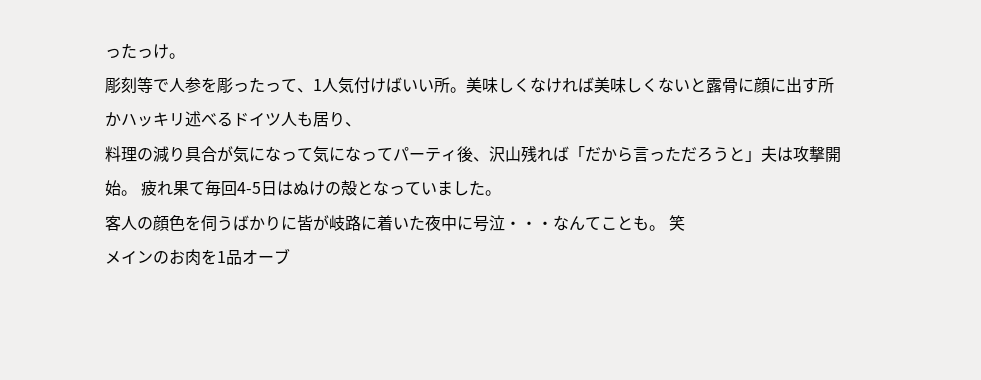ったっけ。
彫刻等で人参を彫ったって、1人気付けばいい所。美味しくなければ美味しくないと露骨に顔に出す所かハッキリ述べるドイツ人も居り、
料理の減り具合が気になって気になってパーティ後、沢山残れば「だから言っただろうと」夫は攻撃開始。 疲れ果て毎回4-5日はぬけの殻となっていました。
客人の顔色を伺うばかりに皆が岐路に着いた夜中に号泣・・・なんてことも。 笑
メインのお肉を1品オーブ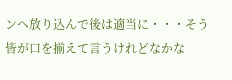ンへ放り込んで後は適当に・・・そう皆が口を揃えて言うけれどなかな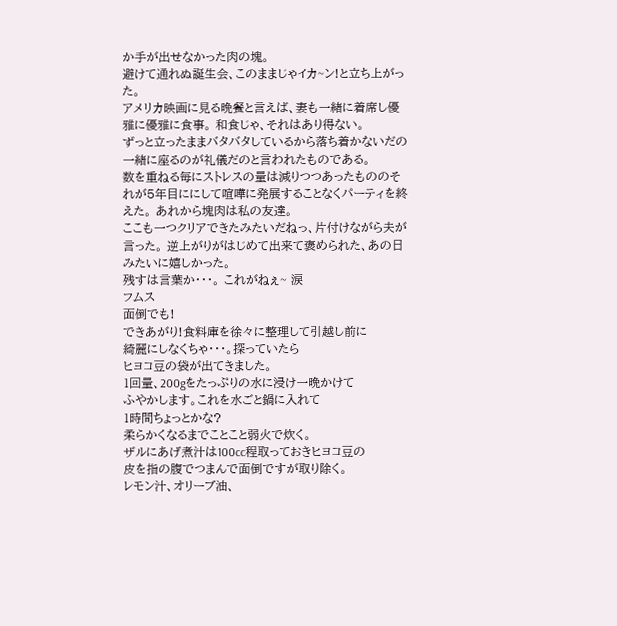か手が出せなかった肉の塊。
避けて通れぬ誕生会、このままじゃイカ~ン!と立ち上がった。
アメリカ映画に見る晩餐と言えば、妻も一緒に着席し優雅に優雅に食事。 和食じゃ、それはあり得ない。
ずっと立ったままバタバタしているから落ち着かないだの一緒に座るのが礼儀だのと言われたものである。
数を重ねる毎にストレスの量は減りつつあったもののそれが5年目ににして喧嘩に発展することなくパーティを終えた。 あれから塊肉は私の友達。
ここも一つクリアできたみたいだねっ、片付けながら夫が言った。 逆上がりがはじめて出来て褒められた、あの日みたいに嬉しかった。
残すは言葉か・・・。 これがねぇ~ 涙
フムス
面倒でも!
できあがり!食料庫を徐々に整理して引越し前に
綺麗にしなくちゃ・・・。探っていたら
ヒヨコ豆の袋が出てきました。
1回量、200gをたっぷりの水に浸け一晩かけて
ふやかします。これを水ごと鍋に入れて
1時間ちょっとかな?
柔らかくなるまでことこと弱火で炊く。
ザルにあげ煮汁は100cc程取っておきヒヨコ豆の
皮を指の腹でつまんで面倒ですが取り除く。
レモン汁、オリーブ油、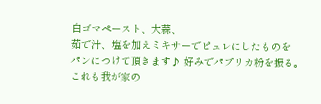白ゴマペースト、大蒜、
茹で汁、塩を加えミキサーでピュレにしたものを
パンにつけて頂きます♪ 好みでパプリカ粉を振る。
これも我が家の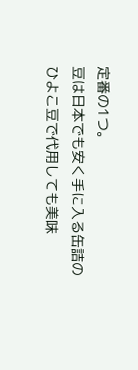定番の1つ。
豆は日本でも安く手に入る缶詰のひよこ豆で代用しても美味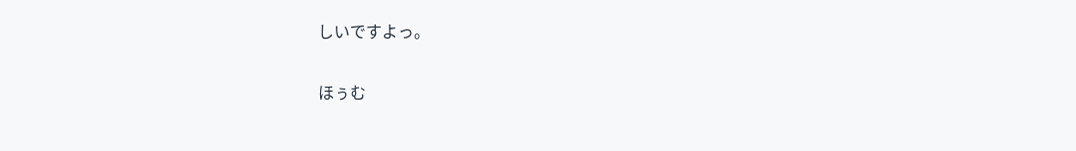しいですよっ。

ほぅむ